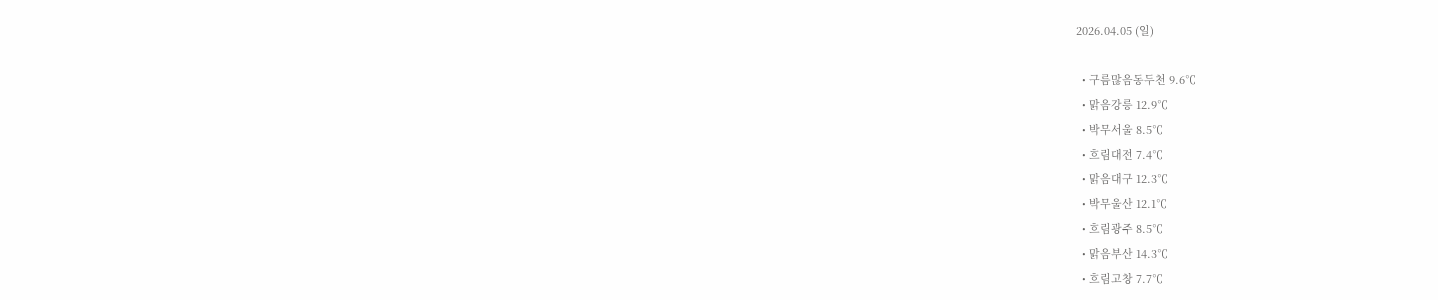2026.04.05 (일)

  • 구름많음동두천 9.6℃
  • 맑음강릉 12.9℃
  • 박무서울 8.5℃
  • 흐림대전 7.4℃
  • 맑음대구 12.3℃
  • 박무울산 12.1℃
  • 흐림광주 8.5℃
  • 맑음부산 14.3℃
  • 흐림고창 7.7℃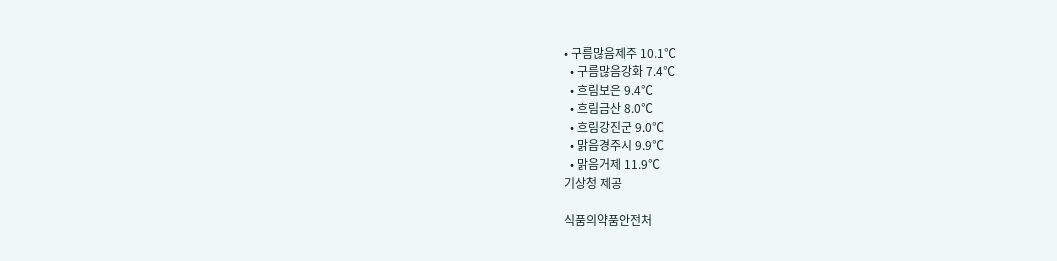• 구름많음제주 10.1℃
  • 구름많음강화 7.4℃
  • 흐림보은 9.4℃
  • 흐림금산 8.0℃
  • 흐림강진군 9.0℃
  • 맑음경주시 9.9℃
  • 맑음거제 11.9℃
기상청 제공

식품의약품안전처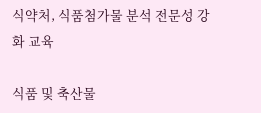식약처, 식품첨가물 분석 전문성 강화 교육

식품 및 축산물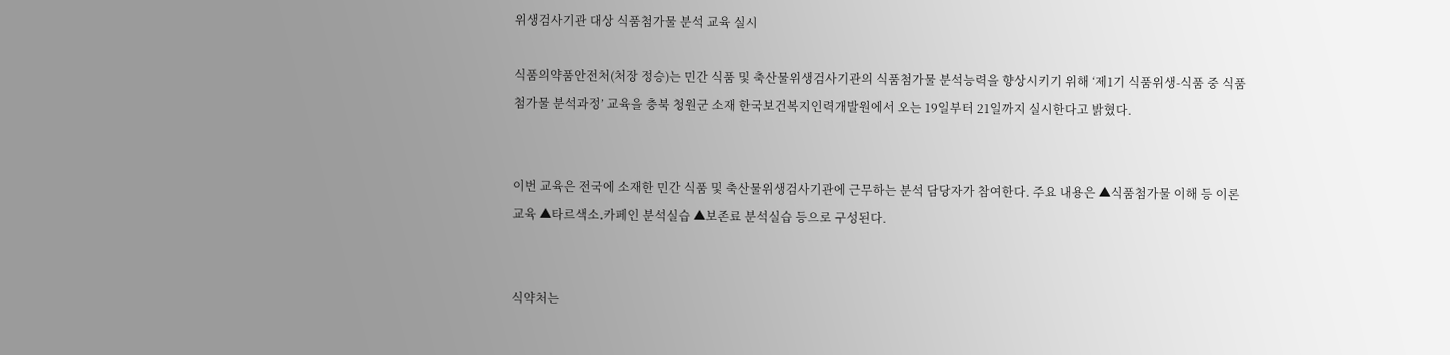위생검사기관 대상 식품첨가물 분석 교육 실시

식품의약품안전처(처장 정승)는 민간 식품 및 축산물위생검사기관의 식품첨가물 분석능력을 향상시키기 위해 ‘제1기 식품위생-식품 중 식품첨가물 분석과정’ 교육을 충북 청원군 소재 한국보건복지인력개발원에서 오는 19일부터 21일까지 실시한다고 밝혔다.


이번 교육은 전국에 소재한 민간 식품 및 축산물위생검사기관에 근무하는 분석 담당자가 참여한다. 주요 내용은 ▲식품첨가물 이해 등 이론교육 ▲타르색소․카페인 분석실습 ▲보존료 분석실습 등으로 구성된다.


식약처는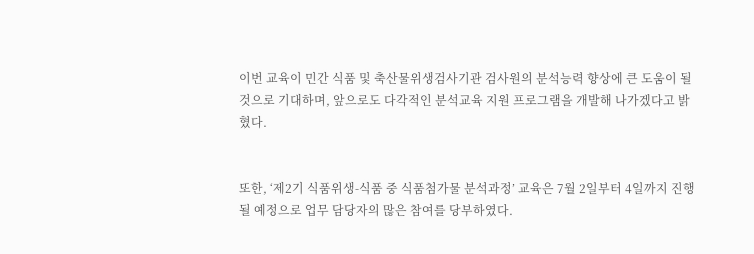이번 교육이 민간 식품 및 축산물위생검사기관 검사원의 분석능력 향상에 큰 도움이 될 것으로 기대하며, 앞으로도 다각적인 분석교육 지원 프로그램을 개발해 나가겠다고 밝혔다.


또한, ‘제2기 식품위생-식품 중 식품첨가물 분석과정’ 교육은 7월 2일부터 4일까지 진행될 예정으로 업무 담당자의 많은 참여를 당부하였다.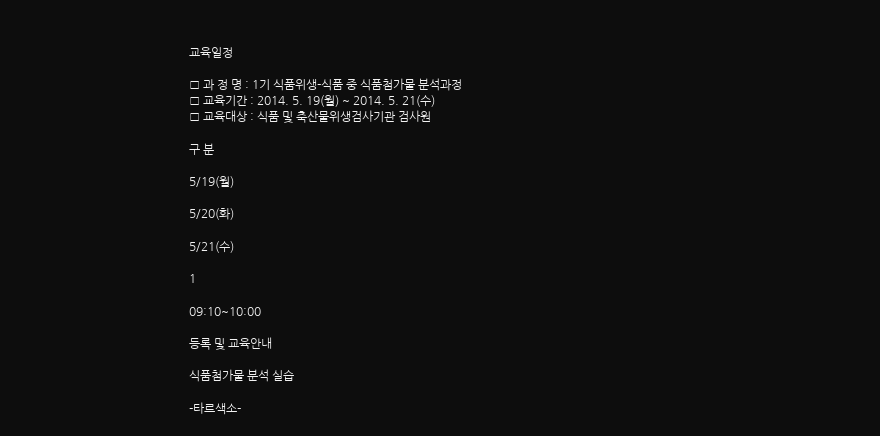교육일정

□ 과 정 명 : 1기 식품위생-식품 중 식품첨가물 분석과정
□ 교육기간 : 2014. 5. 19(월) ~ 2014. 5. 21(수)
□ 교육대상 : 식품 및 축산물위생검사기관 검사원

구 분

5/19(월)

5/20(화)

5/21(수)

1

09:10~10:00

등록 및 교육안내

식품첨가물 분석 실습

-타르색소-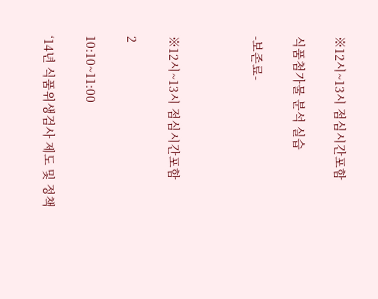※12시~13시 점심시간포함

식품첨가물 분석 실습

-보존료-



※12시~13시 점심시간포함

2

10:10~11:00

‘14년 식품위생검사 제도 및 정책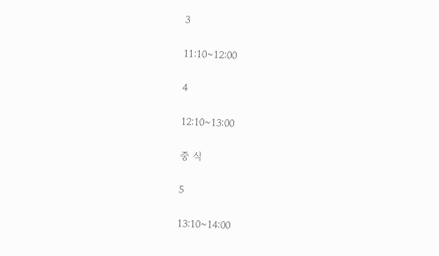3

11:10~12:00

4

12:10~13:00

중 식

5

13:10~14:00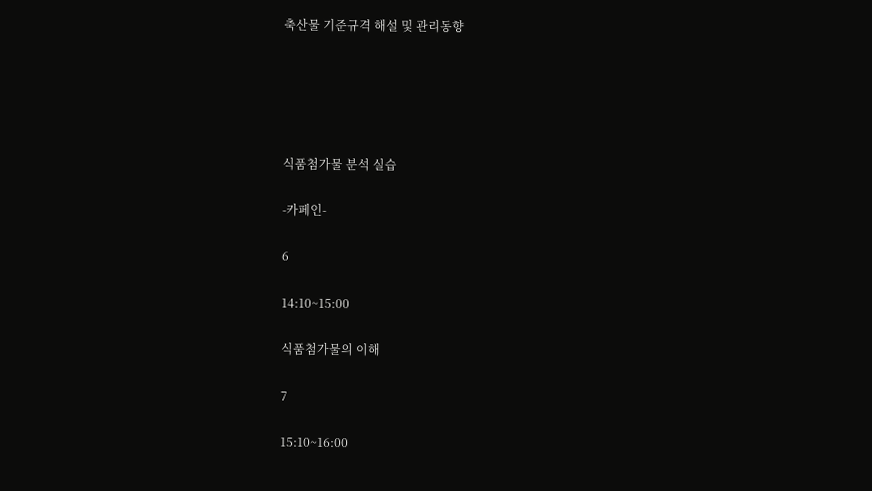축산물 기준규격 해설 및 관리동향





식품첨가물 분석 실습

-카페인-

6

14:10~15:00

식품첨가물의 이해

7

15:10~16:00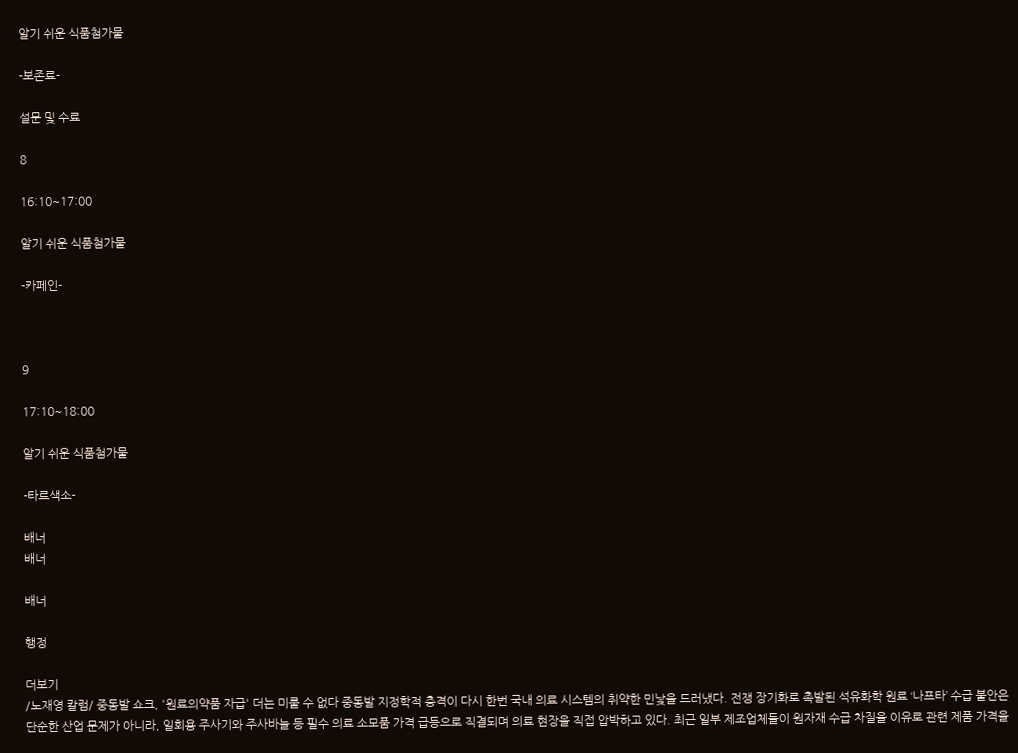알기 쉬운 식품첨가물

-보존료-

설문 및 수료

8

16:10~17:00

알기 쉬운 식품첨가물

-카페인-



9

17:10~18:00

알기 쉬운 식품첨가물

-타르색소-

배너
배너

배너

행정

더보기
/노재영 칼럼/ 중동발 쇼크, '원료의약품 자급' 더는 미룰 수 없다 중동발 지정학적 충격이 다시 한번 국내 의료 시스템의 취약한 민낯을 드러냈다. 전쟁 장기화로 촉발된 석유화학 원료 ‘나프타’ 수급 불안은 단순한 산업 문제가 아니라, 일회용 주사기와 주사바늘 등 필수 의료 소모품 가격 급등으로 직결되며 의료 현장을 직접 압박하고 있다. 최근 일부 제조업체들이 원자재 수급 차질을 이유로 관련 제품 가격을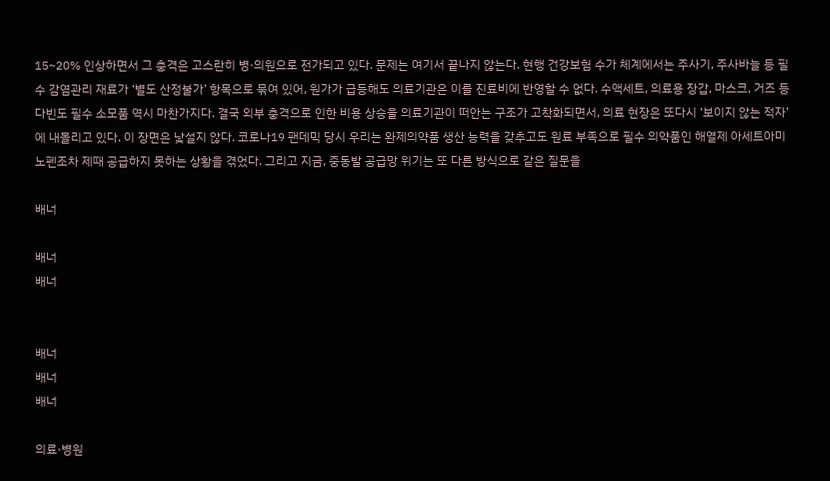15~20% 인상하면서 그 충격은 고스란히 병·의원으로 전가되고 있다. 문제는 여기서 끝나지 않는다. 현행 건강보험 수가 체계에서는 주사기, 주사바늘 등 필수 감염관리 재료가 ‘별도 산정불가’ 항목으로 묶여 있어, 원가가 급등해도 의료기관은 이를 진료비에 반영할 수 없다. 수액세트, 의료용 장갑, 마스크, 거즈 등 다빈도 필수 소모품 역시 마찬가지다. 결국 외부 충격으로 인한 비용 상승을 의료기관이 떠안는 구조가 고착화되면서, 의료 현장은 또다시 ‘보이지 않는 적자’에 내몰리고 있다. 이 장면은 낯설지 않다. 코로나19 팬데믹 당시 우리는 완제의약품 생산 능력을 갖추고도 원료 부족으로 필수 의약품인 해열제 아세트아미노펜조차 제때 공급하지 못하는 상황을 겪었다. 그리고 지금, 중동발 공급망 위기는 또 다른 방식으로 같은 질문을

배너

배너
배너


배너
배너
배너

의료·병원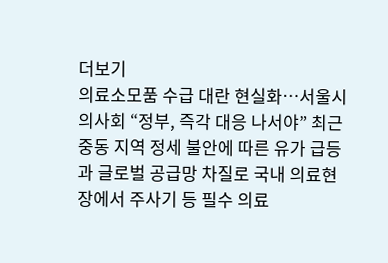더보기
의료소모품 수급 대란 현실화…서울시의사회 “정부, 즉각 대응 나서야” 최근 중동 지역 정세 불안에 따른 유가 급등과 글로벌 공급망 차질로 국내 의료현장에서 주사기 등 필수 의료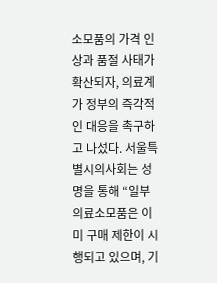소모품의 가격 인상과 품절 사태가 확산되자, 의료계가 정부의 즉각적인 대응을 촉구하고 나섰다. 서울특별시의사회는 성명을 통해 “일부 의료소모품은 이미 구매 제한이 시행되고 있으며, 기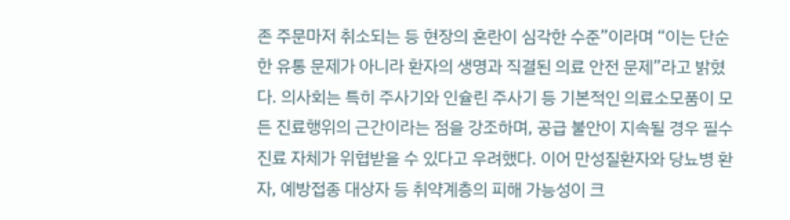존 주문마저 취소되는 등 현장의 혼란이 심각한 수준”이라며 “이는 단순한 유통 문제가 아니라 환자의 생명과 직결된 의료 안전 문제”라고 밝혔다. 의사회는 특히 주사기와 인슐린 주사기 등 기본적인 의료소모품이 모든 진료행위의 근간이라는 점을 강조하며, 공급 불안이 지속될 경우 필수 진료 자체가 위협받을 수 있다고 우려했다. 이어 만성질환자와 당뇨병 환자, 예방접종 대상자 등 취약계층의 피해 가능성이 크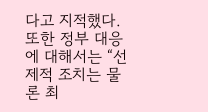다고 지적했다. 또한 정부 대응에 대해서는 “선제적 조치는 물론 최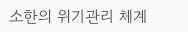소한의 위기관리 체계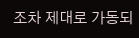조차 제대로 가동되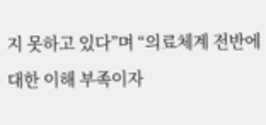지 못하고 있다”며 “의료체계 전반에 대한 이해 부족이자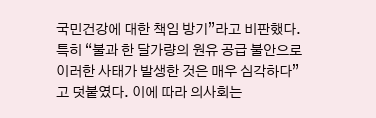국민건강에 대한 책임 방기”라고 비판했다. 특히 “불과 한 달가량의 원유 공급 불안으로 이러한 사태가 발생한 것은 매우 심각하다”고 덧붙였다. 이에 따라 의사회는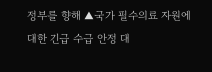정부를 향해 ▲국가 필수의료 자원에 대한 긴급 수급 안정 대